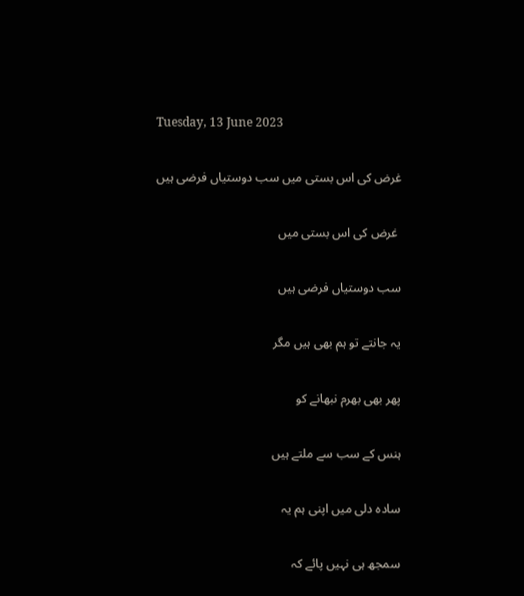Tuesday, 13 June 2023

غرض کی اس بستی میں سب دوستیاں فرضی ہیں

 غرض کی اس بستی میں

سب دوستیاں فرضی ہیں

یہ جانتے تو ہم بھی ہیں مگر

پھر بھی بھرم نبھانے کو

ہنس کے سب سے ملتے ہیں

سادہ دلی میں اپنی ہم یہ

سمجھ ہی نہیں پائے کہ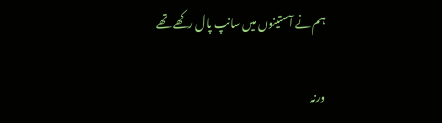ہم نے آستینوں میں سانپ پال رکھے تھے

ورنہ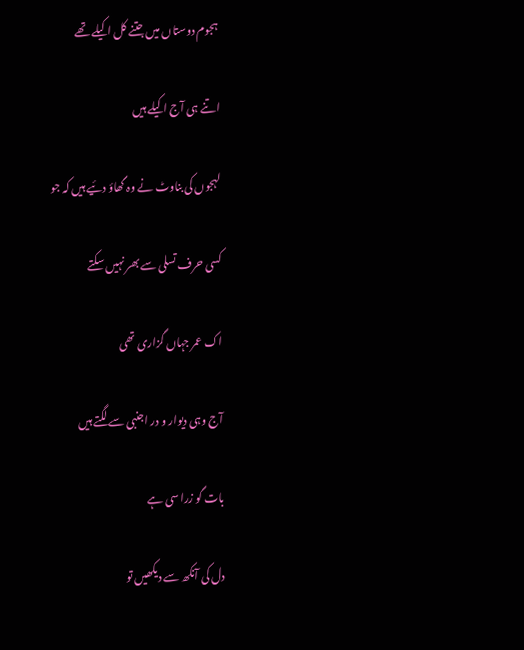ہجوم دوستاں میں جتنے کل اکیلے تھے

اتنے ہی آج اکیلے ہیں

لہجوں کی بناوٹ نے وہ گھاؤ دئیے ہیں کہ جو

کسی حرف تسلی سے بھر نہیں سکتے

اک عمر جہاں گزاری تھی

آج وہی دیوار و در اجنبی سے لگتے ہیں

بات گو زرا سی ہے

دل کی آنکھ سے دیکھیں تو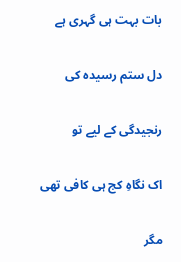بات بہت ہی گہری ہے

دل ستم رسیدہ کی

رنجیدگی کے لیے تو

اک نگاہِ کج ہی کافی تھی

مگر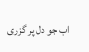اب جو دل پر گزری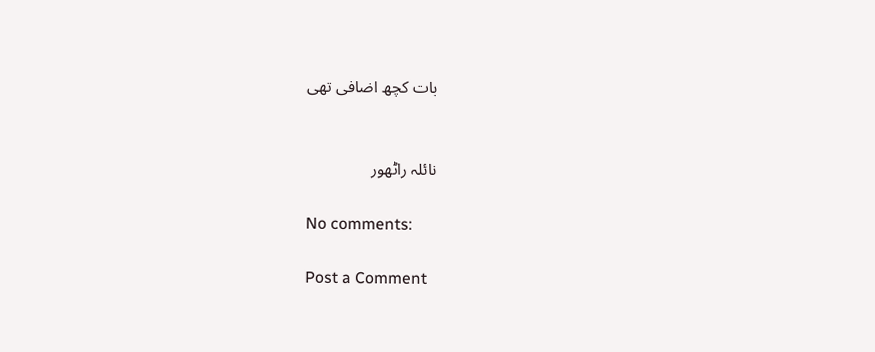بات کچھ اضافی تھی


نائلہ راٹھور

No comments:

Post a Comment